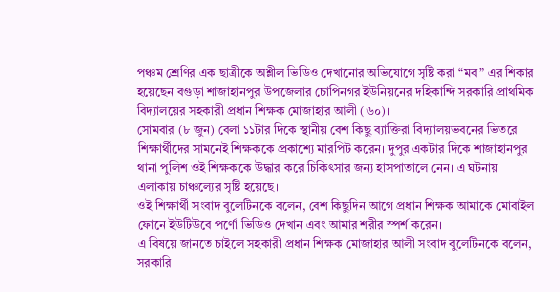পঞ্চম শ্রেণির এক ছাত্রীকে অশ্লীল ভিডিও দেখানোর অভিযোগে সৃষ্টি করা “মব” এর শিকার হয়েছেন বগুড়া শাজাহানপুর উপজেলার চোপিনগর ইউনিয়নের দহিকান্দি সরকারি প্রাথমিক বিদ্যালয়ের সহকারী প্রধান শিক্ষক মোজাহার আলী (৬০)।
সোমবার (৮ জুন) বেলা ১১টার দিকে স্থানীয় বেশ কিছু ব্যাক্তিরা বিদ্যালয়ভবনের ভিতরে শিক্ষার্থীদের সামনেই শিক্ষককে প্রকাশ্যে মারপিট করেন। দুপুর একটার দিকে শাজাহানপুর থানা পুলিশ ওই শিক্ষককে উদ্ধার করে চিকিৎসার জন্য হাসপাতালে নেন। এ ঘটনায় এলাকায় চাঞ্চল্যের সৃষ্টি হয়েছে।
ওই শিক্ষার্থী সংবাদ বুলেটিনকে বলেন, বেশ কিছুদিন আগে প্রধান শিক্ষক আমাকে মোবাইল ফোনে ইউটিউবে পর্ণো ভিডিও দেখান এবং আমার শরীর স্পর্শ করেন।
এ বিষয়ে জানতে চাইলে সহকারী প্রধান শিক্ষক মোজাহার আলী সংবাদ বুলেটিনকে বলেন, সরকারি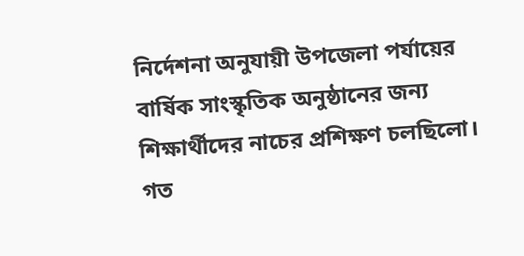নির্দেশনা অনুযায়ী উপজেলা পর্যায়ের বার্ষিক সাংস্কৃতিক অনুষ্ঠানের জন্য শিক্ষার্থীদের নাচের প্রশিক্ষণ চলছিলো। গত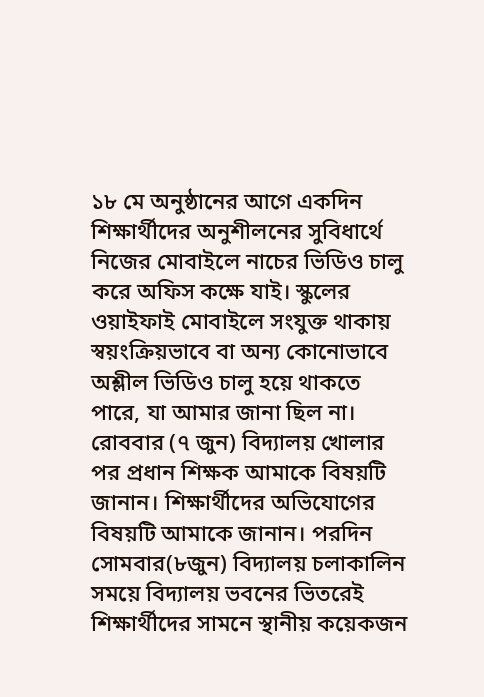১৮ মে অনুষ্ঠানের আগে একদিন শিক্ষার্থীদের অনুশীলনের সুবিধার্থে নিজের মোবাইলে নাচের ভিডিও চালু করে অফিস কক্ষে যাই। স্কুলের ওয়াইফাই মোবাইলে সংযুক্ত থাকায় স্বয়ংক্রিয়ভাবে বা অন্য কোনোভাবে অশ্লীল ভিডিও চালু হয়ে থাকতে পারে, যা আমার জানা ছিল না। রোববার (৭ জুন) বিদ্যালয় খোলার পর প্রধান শিক্ষক আমাকে বিষয়টি জানান। শিক্ষার্থীদের অভিযোগের বিষয়টি আমাকে জানান। পরদিন সোমবার(৮জুন) বিদ্যালয় চলাকালিন সময়ে বিদ্যালয় ভবনের ভিতরেই শিক্ষার্থীদের সামনে স্থানীয় কয়েকজন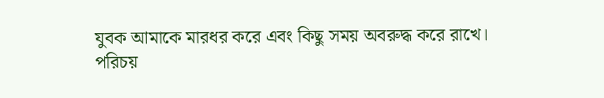যুবক আমাকে মারধর করে এবং কিছু সময় অবরুদ্ধ করে রাখে।
পরিচয়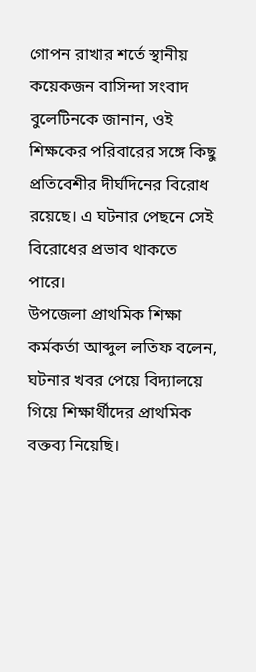গোপন রাখার শর্তে স্থানীয় কয়েকজন বাসিন্দা সংবাদ বুলেটিনকে জানান, ওই শিক্ষকের পরিবারের সঙ্গে কিছু প্রতিবেশীর দীর্ঘদিনের বিরোধ রয়েছে। এ ঘটনার পেছনে সেই বিরোধের প্রভাব থাকতে পারে।
উপজেলা প্রাথমিক শিক্ষা কর্মকর্তা আব্দুল লতিফ বলেন, ঘটনার খবর পেয়ে বিদ্যালয়ে গিয়ে শিক্ষার্থীদের প্রাথমিক বক্তব্য নিয়েছি।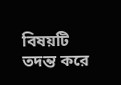বিষয়টি তদন্ত করে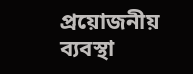প্রয়োজনীয় ব্যবস্থা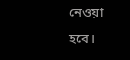নেওয়া হবে।